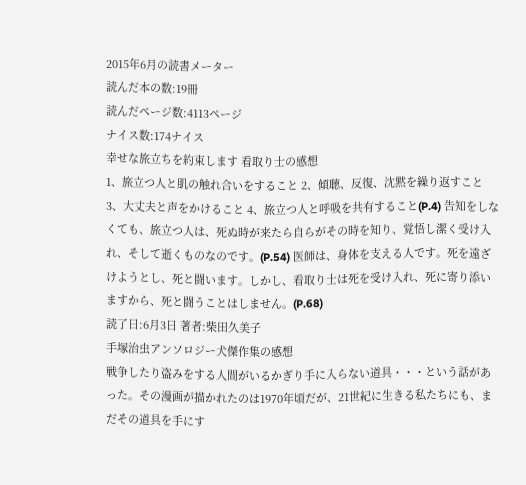2015年6月の読書メーター
読んだ本の数:19冊
読んだページ数:4113ページ
ナイス数:174ナイス
幸せな旅立ちを約束します 看取り士の感想
1、旅立つ人と肌の触れ合いをすること 2、傾聴、反復、沈黙を繰り返すこと 3、大丈夫と声をかけること 4、旅立つ人と呼吸を共有すること(P.4) 告知をしなくても、旅立つ人は、死ぬ時が来たら自らがその時を知り、覚悟し潔く受け入れ、そして逝くものなのです。(P.54) 医師は、身体を支える人です。死を遠ざけようとし、死と闘います。しかし、看取り士は死を受け入れ、死に寄り添いますから、死と闘うことはしません。(P.68)
読了日:6月3日 著者:柴田久美子
手塚治虫アンソロジー犬傑作集の感想
戦争したり盗みをする人間がいるかぎり手に入らない道具・・・という話があった。その漫画が描かれたのは1970年頃だが、21世紀に生きる私たちにも、まだその道具を手にす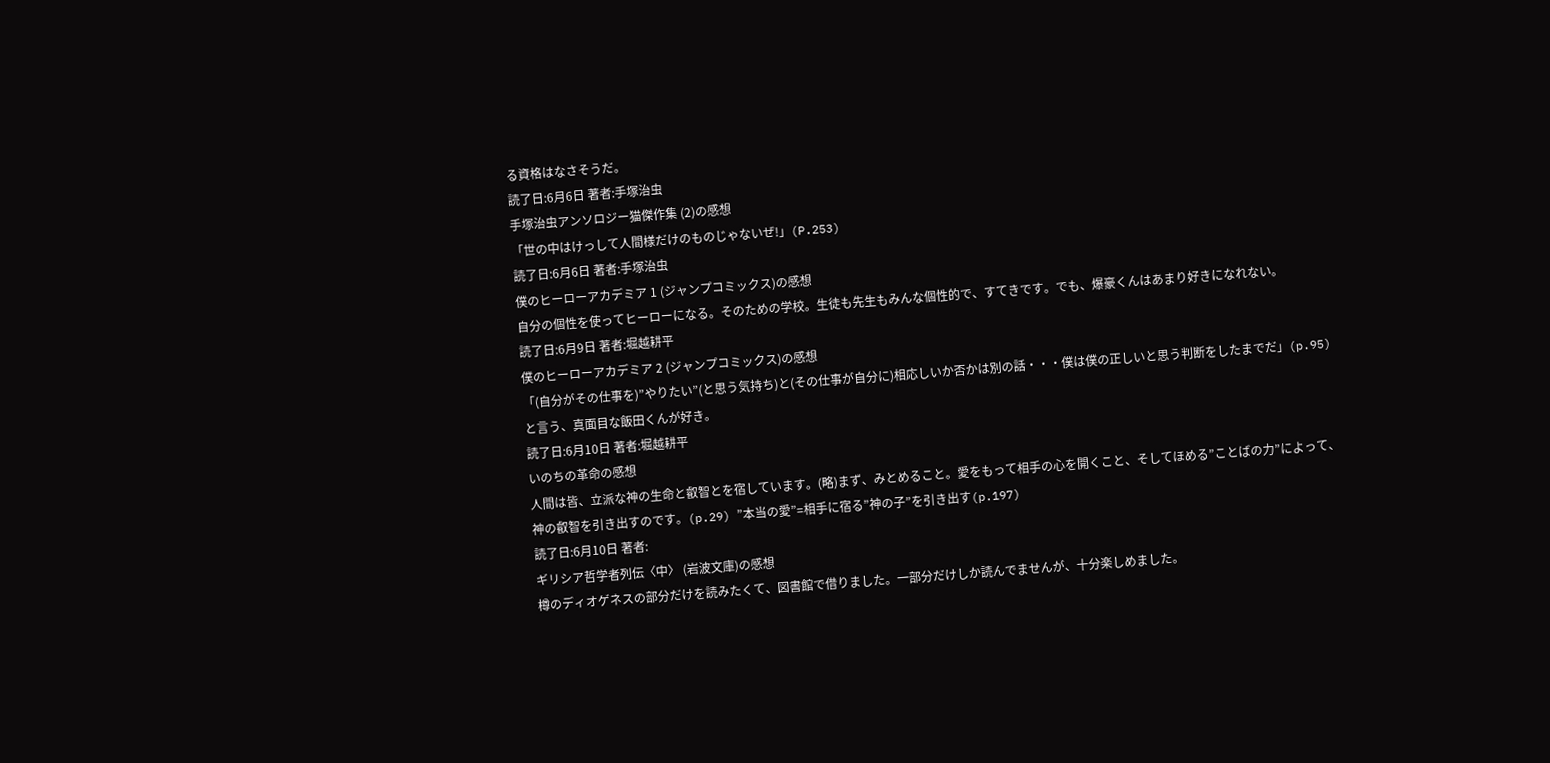る資格はなさそうだ。
読了日:6月6日 著者:手塚治虫
手塚治虫アンソロジー猫傑作集 (2)の感想
「世の中はけっして人間様だけのものじゃないぜ!」(P.253)
読了日:6月6日 著者:手塚治虫
僕のヒーローアカデミア 1 (ジャンプコミックス)の感想
自分の個性を使ってヒーローになる。そのための学校。生徒も先生もみんな個性的で、すてきです。でも、爆豪くんはあまり好きになれない。
読了日:6月9日 著者:堀越耕平
僕のヒーローアカデミア 2 (ジャンプコミックス)の感想
「(自分がその仕事を)”やりたい”(と思う気持ち)と(その仕事が自分に)相応しいか否かは別の話・・・僕は僕の正しいと思う判断をしたまでだ」(p.95)と言う、真面目な飯田くんが好き。
読了日:6月10日 著者:堀越耕平
いのちの革命の感想
人間は皆、立派な神の生命と叡智とを宿しています。(略)まず、みとめること。愛をもって相手の心を開くこと、そしてほめる”ことばの力”によって、神の叡智を引き出すのです。(p.29) ”本当の愛”=相手に宿る”神の子”を引き出す(p.197)
読了日:6月10日 著者:
ギリシア哲学者列伝〈中〉 (岩波文庫)の感想
樽のディオゲネスの部分だけを読みたくて、図書館で借りました。一部分だけしか読んでませんが、十分楽しめました。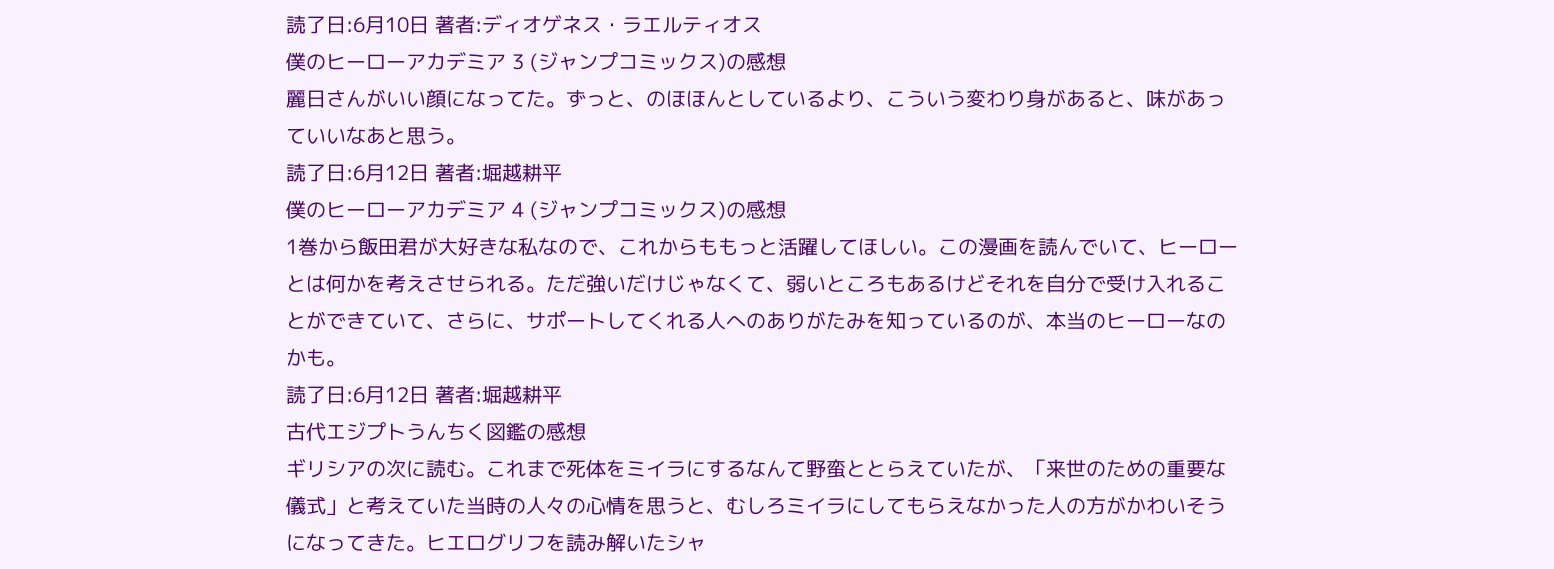読了日:6月10日 著者:ディオゲネス・ラエルティオス
僕のヒーローアカデミア 3 (ジャンプコミックス)の感想
麗日さんがいい顔になってた。ずっと、のほほんとしているより、こういう変わり身があると、味があっていいなあと思う。
読了日:6月12日 著者:堀越耕平
僕のヒーローアカデミア 4 (ジャンプコミックス)の感想
1巻から飯田君が大好きな私なので、これからももっと活躍してほしい。この漫画を読んでいて、ヒーローとは何かを考えさせられる。ただ強いだけじゃなくて、弱いところもあるけどそれを自分で受け入れることができていて、さらに、サポートしてくれる人へのありがたみを知っているのが、本当のヒーローなのかも。
読了日:6月12日 著者:堀越耕平
古代エジプトうんちく図鑑の感想
ギリシアの次に読む。これまで死体をミイラにするなんて野蛮ととらえていたが、「来世のための重要な儀式」と考えていた当時の人々の心情を思うと、むしろミイラにしてもらえなかった人の方がかわいそうになってきた。ヒエログリフを読み解いたシャ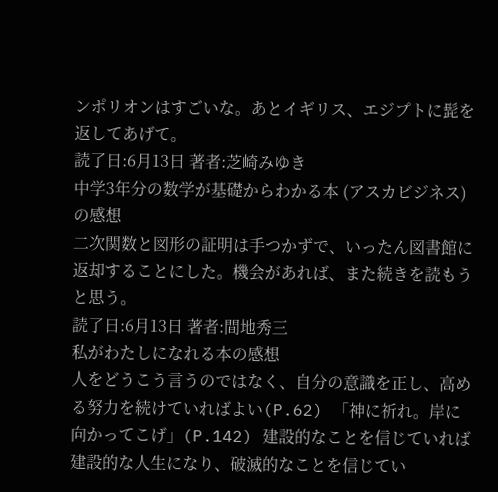ンポリオンはすごいな。あとイギリス、エジプトに髭を返してあげて。
読了日:6月13日 著者:芝崎みゆき
中学3年分の数学が基礎からわかる本 (アスカビジネス)の感想
二次関数と図形の証明は手つかずで、いったん図書館に返却することにした。機会があれば、また続きを読もうと思う。
読了日:6月13日 著者:間地秀三
私がわたしになれる本の感想
人をどうこう言うのではなく、自分の意識を正し、高める努力を続けていればよい(P.62) 「神に祈れ。岸に向かってこげ」(P.142) 建設的なことを信じていれば建設的な人生になり、破滅的なことを信じてい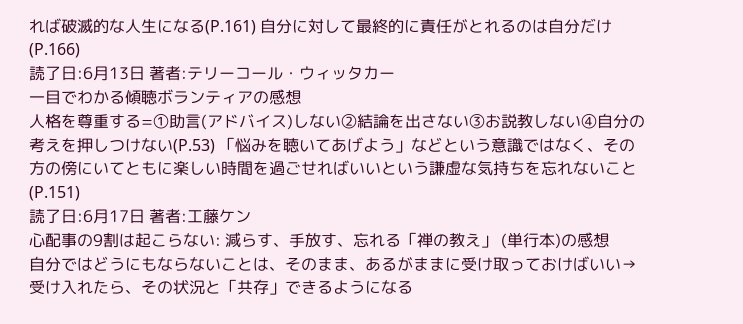れば破滅的な人生になる(P.161) 自分に対して最終的に責任がとれるのは自分だけ(P.166)
読了日:6月13日 著者:テリーコール・ウィッタカー
一目でわかる傾聴ボランティアの感想
人格を尊重する=①助言(アドバイス)しない②結論を出さない③お説教しない④自分の考えを押しつけない(P.53) 「悩みを聴いてあげよう」などという意識ではなく、その方の傍にいてともに楽しい時間を過ごせればいいという謙虚な気持ちを忘れないこと(P.151)
読了日:6月17日 著者:工藤ケン
心配事の9割は起こらない: 減らす、手放す、忘れる「禅の教え」 (単行本)の感想
自分ではどうにもならないことは、そのまま、あるがままに受け取っておけばいい→受け入れたら、その状況と「共存」できるようになる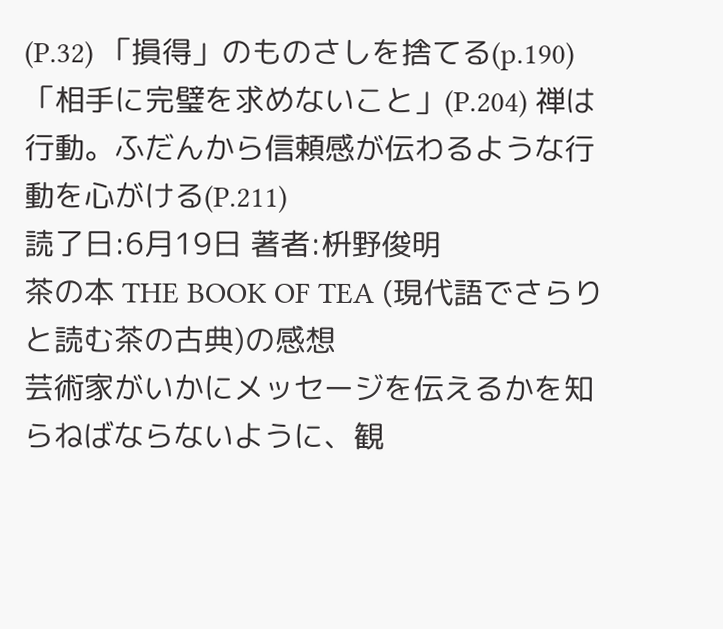(P.32) 「損得」のものさしを捨てる(p.190) 「相手に完璧を求めないこと」(P.204) 禅は行動。ふだんから信頼感が伝わるような行動を心がける(P.211)
読了日:6月19日 著者:枡野俊明
茶の本 THE BOOK OF TEA (現代語でさらりと読む茶の古典)の感想
芸術家がいかにメッセージを伝えるかを知らねばならないように、観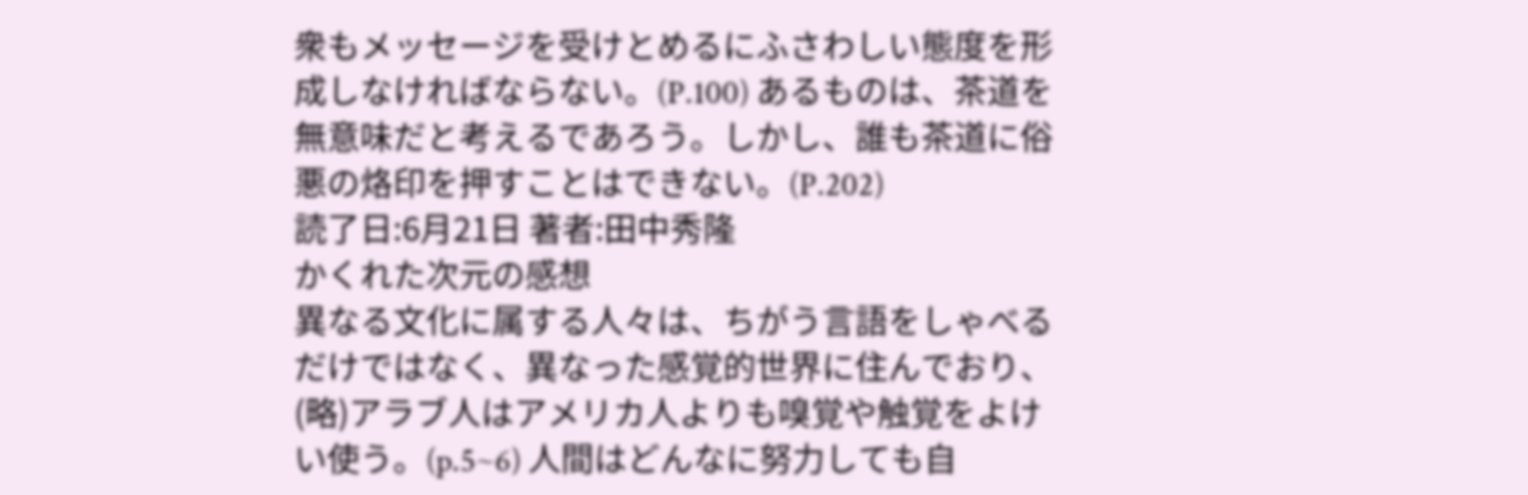衆もメッセージを受けとめるにふさわしい態度を形成しなければならない。(P.100) あるものは、茶道を無意味だと考えるであろう。しかし、誰も茶道に俗悪の烙印を押すことはできない。(P.202)
読了日:6月21日 著者:田中秀隆
かくれた次元の感想
異なる文化に属する人々は、ちがう言語をしゃべるだけではなく、異なった感覚的世界に住んでおり、(略)アラブ人はアメリカ人よりも嗅覚や触覚をよけい使う。(p.5~6) 人間はどんなに努力しても自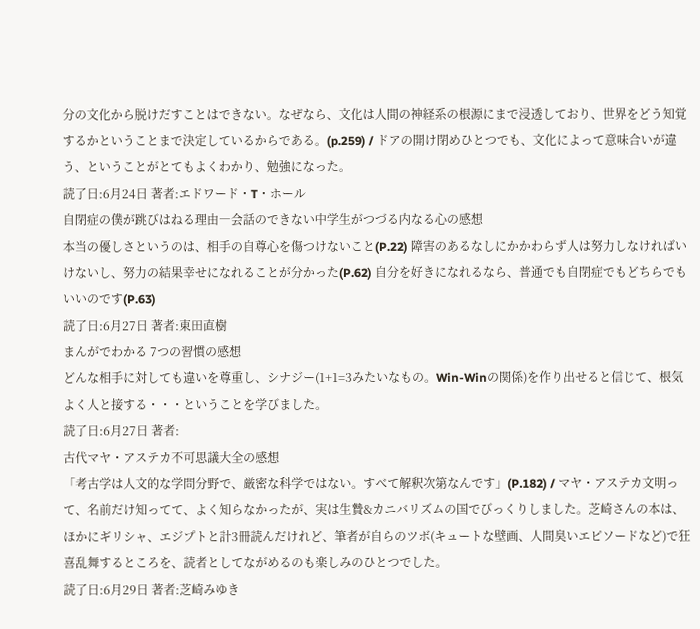分の文化から脱けだすことはできない。なぜなら、文化は人間の神経系の根源にまで浸透しており、世界をどう知覚するかということまで決定しているからである。(p.259) / ドアの開け閉めひとつでも、文化によって意味合いが違う、ということがとてもよくわかり、勉強になった。
読了日:6月24日 著者:エドワード・T・ホール
自閉症の僕が跳びはねる理由―会話のできない中学生がつづる内なる心の感想
本当の優しさというのは、相手の自尊心を傷つけないこと(P.22) 障害のあるなしにかかわらず人は努力しなければいけないし、努力の結果幸せになれることが分かった(P.62) 自分を好きになれるなら、普通でも自閉症でもどちらでもいいのです(P.63)
読了日:6月27日 著者:東田直樹
まんがでわかる 7つの習慣の感想
どんな相手に対しても違いを尊重し、シナジー(1+1=3みたいなもの。Win-Winの関係)を作り出せると信じて、根気よく人と接する・・・ということを学びました。
読了日:6月27日 著者:
古代マヤ・アステカ不可思議大全の感想
「考古学は人文的な学問分野で、厳密な科学ではない。すべて解釈次第なんです」(P.182) / マヤ・アステカ文明って、名前だけ知ってて、よく知らなかったが、実は生贄&カニバリズムの国でびっくりしました。芝崎さんの本は、ほかにギリシャ、エジプトと計3冊読んだけれど、筆者が自らのツボ(キュートな壁画、人間臭いエピソードなど)で狂喜乱舞するところを、読者としてながめるのも楽しみのひとつでした。
読了日:6月29日 著者:芝崎みゆき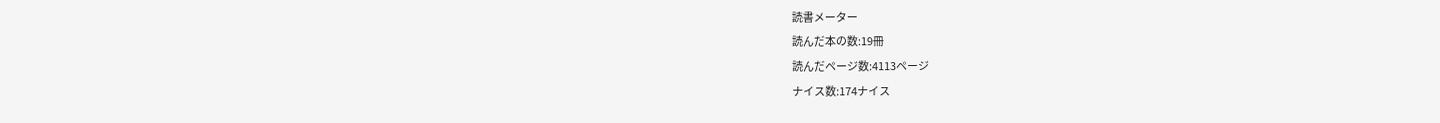読書メーター
読んだ本の数:19冊
読んだページ数:4113ページ
ナイス数:174ナイス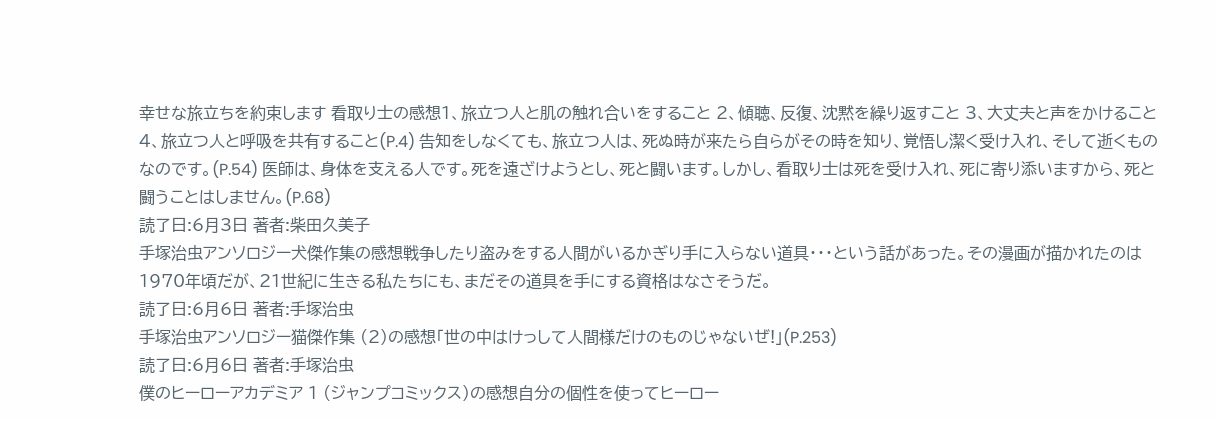幸せな旅立ちを約束します 看取り士の感想1、旅立つ人と肌の触れ合いをすること 2、傾聴、反復、沈黙を繰り返すこと 3、大丈夫と声をかけること 4、旅立つ人と呼吸を共有すること(P.4) 告知をしなくても、旅立つ人は、死ぬ時が来たら自らがその時を知り、覚悟し潔く受け入れ、そして逝くものなのです。(P.54) 医師は、身体を支える人です。死を遠ざけようとし、死と闘います。しかし、看取り士は死を受け入れ、死に寄り添いますから、死と闘うことはしません。(P.68)
読了日:6月3日 著者:柴田久美子
手塚治虫アンソロジー犬傑作集の感想戦争したり盗みをする人間がいるかぎり手に入らない道具・・・という話があった。その漫画が描かれたのは1970年頃だが、21世紀に生きる私たちにも、まだその道具を手にする資格はなさそうだ。
読了日:6月6日 著者:手塚治虫
手塚治虫アンソロジー猫傑作集 (2)の感想「世の中はけっして人間様だけのものじゃないぜ!」(P.253)
読了日:6月6日 著者:手塚治虫
僕のヒーローアカデミア 1 (ジャンプコミックス)の感想自分の個性を使ってヒーロー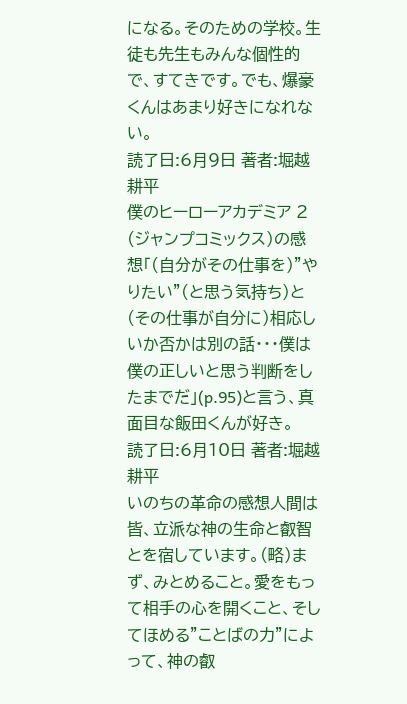になる。そのための学校。生徒も先生もみんな個性的で、すてきです。でも、爆豪くんはあまり好きになれない。
読了日:6月9日 著者:堀越耕平
僕のヒーローアカデミア 2 (ジャンプコミックス)の感想「(自分がその仕事を)”やりたい”(と思う気持ち)と(その仕事が自分に)相応しいか否かは別の話・・・僕は僕の正しいと思う判断をしたまでだ」(p.95)と言う、真面目な飯田くんが好き。
読了日:6月10日 著者:堀越耕平
いのちの革命の感想人間は皆、立派な神の生命と叡智とを宿しています。(略)まず、みとめること。愛をもって相手の心を開くこと、そしてほめる”ことばの力”によって、神の叡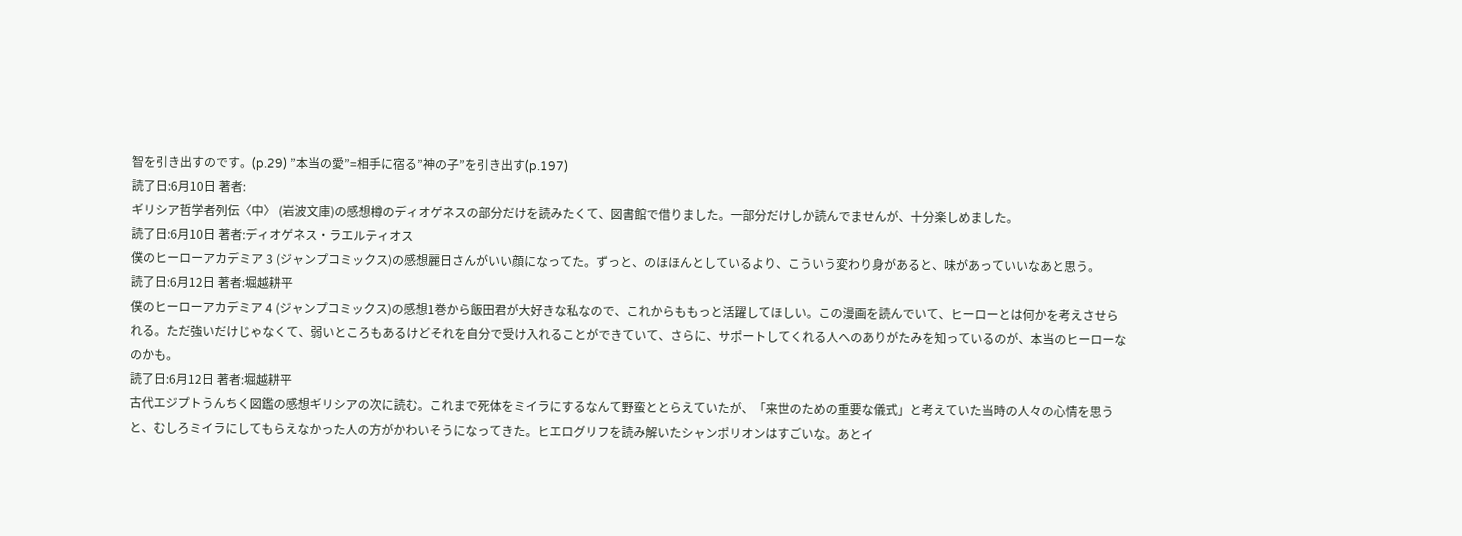智を引き出すのです。(p.29) ”本当の愛”=相手に宿る”神の子”を引き出す(p.197)
読了日:6月10日 著者:
ギリシア哲学者列伝〈中〉 (岩波文庫)の感想樽のディオゲネスの部分だけを読みたくて、図書館で借りました。一部分だけしか読んでませんが、十分楽しめました。
読了日:6月10日 著者:ディオゲネス・ラエルティオス
僕のヒーローアカデミア 3 (ジャンプコミックス)の感想麗日さんがいい顔になってた。ずっと、のほほんとしているより、こういう変わり身があると、味があっていいなあと思う。
読了日:6月12日 著者:堀越耕平
僕のヒーローアカデミア 4 (ジャンプコミックス)の感想1巻から飯田君が大好きな私なので、これからももっと活躍してほしい。この漫画を読んでいて、ヒーローとは何かを考えさせられる。ただ強いだけじゃなくて、弱いところもあるけどそれを自分で受け入れることができていて、さらに、サポートしてくれる人へのありがたみを知っているのが、本当のヒーローなのかも。
読了日:6月12日 著者:堀越耕平
古代エジプトうんちく図鑑の感想ギリシアの次に読む。これまで死体をミイラにするなんて野蛮ととらえていたが、「来世のための重要な儀式」と考えていた当時の人々の心情を思うと、むしろミイラにしてもらえなかった人の方がかわいそうになってきた。ヒエログリフを読み解いたシャンポリオンはすごいな。あとイ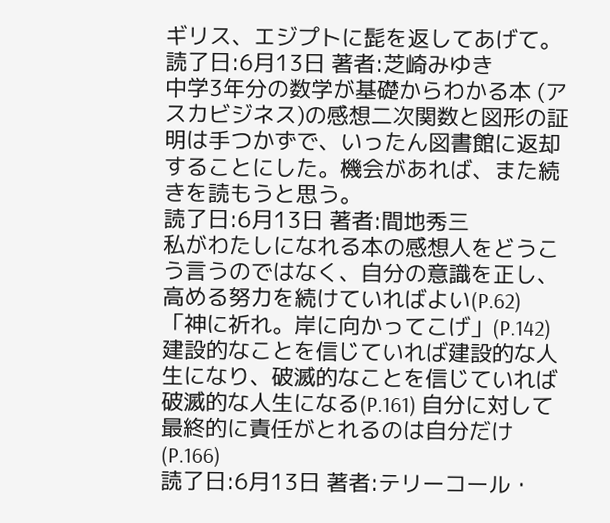ギリス、エジプトに髭を返してあげて。
読了日:6月13日 著者:芝崎みゆき
中学3年分の数学が基礎からわかる本 (アスカビジネス)の感想二次関数と図形の証明は手つかずで、いったん図書館に返却することにした。機会があれば、また続きを読もうと思う。
読了日:6月13日 著者:間地秀三
私がわたしになれる本の感想人をどうこう言うのではなく、自分の意識を正し、高める努力を続けていればよい(P.62) 「神に祈れ。岸に向かってこげ」(P.142) 建設的なことを信じていれば建設的な人生になり、破滅的なことを信じていれば破滅的な人生になる(P.161) 自分に対して最終的に責任がとれるのは自分だけ(P.166)
読了日:6月13日 著者:テリーコール・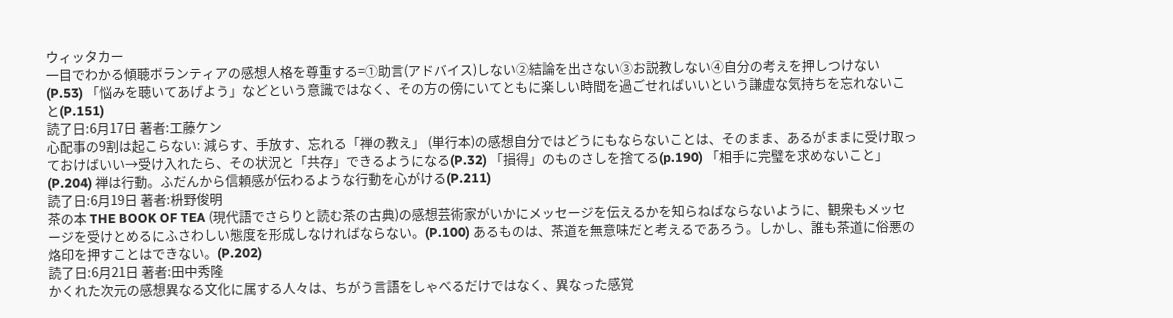ウィッタカー
一目でわかる傾聴ボランティアの感想人格を尊重する=①助言(アドバイス)しない②結論を出さない③お説教しない④自分の考えを押しつけない(P.53) 「悩みを聴いてあげよう」などという意識ではなく、その方の傍にいてともに楽しい時間を過ごせればいいという謙虚な気持ちを忘れないこと(P.151)
読了日:6月17日 著者:工藤ケン
心配事の9割は起こらない: 減らす、手放す、忘れる「禅の教え」 (単行本)の感想自分ではどうにもならないことは、そのまま、あるがままに受け取っておけばいい→受け入れたら、その状況と「共存」できるようになる(P.32) 「損得」のものさしを捨てる(p.190) 「相手に完璧を求めないこと」(P.204) 禅は行動。ふだんから信頼感が伝わるような行動を心がける(P.211)
読了日:6月19日 著者:枡野俊明
茶の本 THE BOOK OF TEA (現代語でさらりと読む茶の古典)の感想芸術家がいかにメッセージを伝えるかを知らねばならないように、観衆もメッセージを受けとめるにふさわしい態度を形成しなければならない。(P.100) あるものは、茶道を無意味だと考えるであろう。しかし、誰も茶道に俗悪の烙印を押すことはできない。(P.202)
読了日:6月21日 著者:田中秀隆
かくれた次元の感想異なる文化に属する人々は、ちがう言語をしゃべるだけではなく、異なった感覚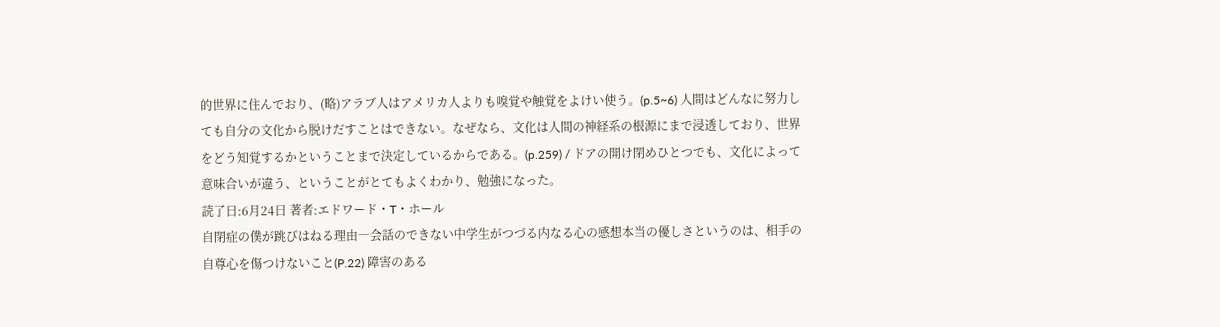的世界に住んでおり、(略)アラブ人はアメリカ人よりも嗅覚や触覚をよけい使う。(p.5~6) 人間はどんなに努力しても自分の文化から脱けだすことはできない。なぜなら、文化は人間の神経系の根源にまで浸透しており、世界をどう知覚するかということまで決定しているからである。(p.259) / ドアの開け閉めひとつでも、文化によって意味合いが違う、ということがとてもよくわかり、勉強になった。
読了日:6月24日 著者:エドワード・T・ホール
自閉症の僕が跳びはねる理由―会話のできない中学生がつづる内なる心の感想本当の優しさというのは、相手の自尊心を傷つけないこと(P.22) 障害のある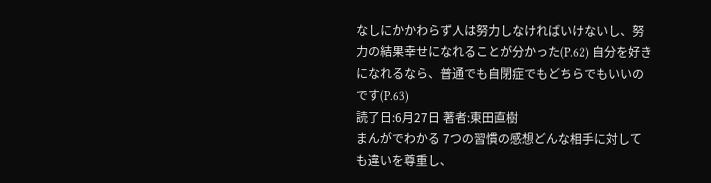なしにかかわらず人は努力しなければいけないし、努力の結果幸せになれることが分かった(P.62) 自分を好きになれるなら、普通でも自閉症でもどちらでもいいのです(P.63)
読了日:6月27日 著者:東田直樹
まんがでわかる 7つの習慣の感想どんな相手に対しても違いを尊重し、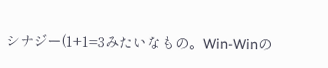シナジー(1+1=3みたいなもの。Win-Winの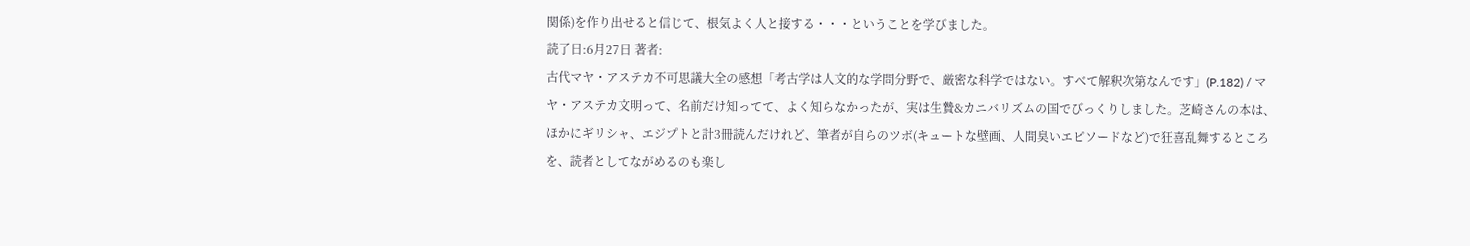関係)を作り出せると信じて、根気よく人と接する・・・ということを学びました。
読了日:6月27日 著者:
古代マヤ・アステカ不可思議大全の感想「考古学は人文的な学問分野で、厳密な科学ではない。すべて解釈次第なんです」(P.182) / マヤ・アステカ文明って、名前だけ知ってて、よく知らなかったが、実は生贄&カニバリズムの国でびっくりしました。芝崎さんの本は、ほかにギリシャ、エジプトと計3冊読んだけれど、筆者が自らのツボ(キュートな壁画、人間臭いエピソードなど)で狂喜乱舞するところを、読者としてながめるのも楽し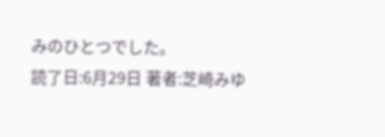みのひとつでした。
読了日:6月29日 著者:芝崎みゆ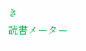き
読書メーター